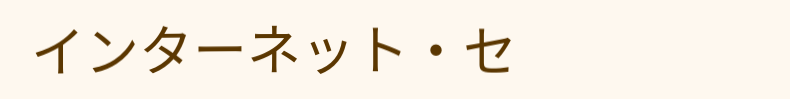インターネット・セ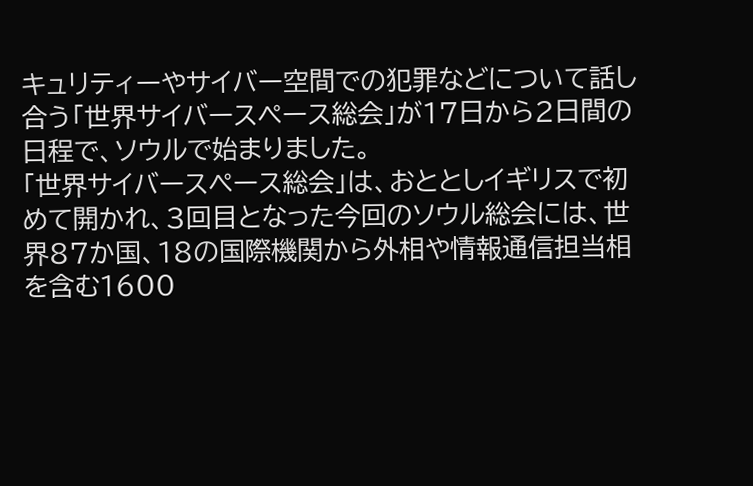キュリティーやサイバー空間での犯罪などについて話し合う「世界サイバースペース総会」が17日から2日間の日程で、ソウルで始まりました。
「世界サイバースペース総会」は、おととしイギリスで初めて開かれ、3回目となった今回のソウル総会には、世界87か国、18の国際機関から外相や情報通信担当相を含む1600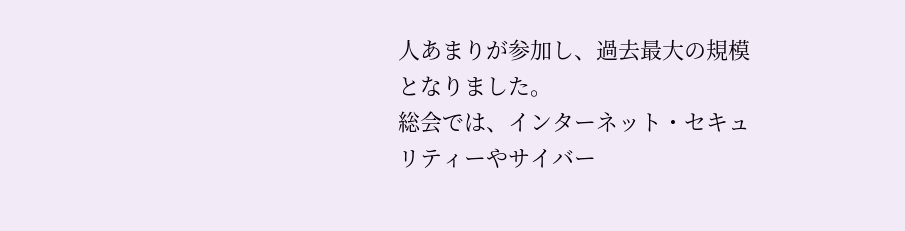人あまりが参加し、過去最大の規模となりました。
総会では、インターネット・セキュリティーやサイバー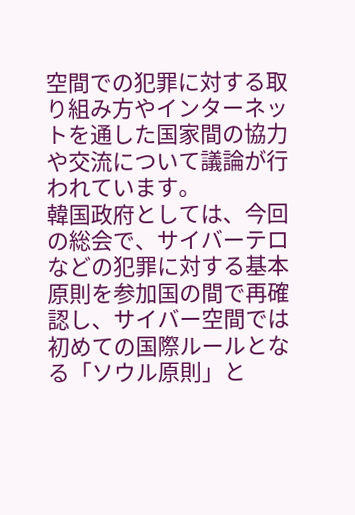空間での犯罪に対する取り組み方やインターネットを通した国家間の協力や交流について議論が行われています。
韓国政府としては、今回の総会で、サイバーテロなどの犯罪に対する基本原則を参加国の間で再確認し、サイバー空間では初めての国際ルールとなる「ソウル原則」と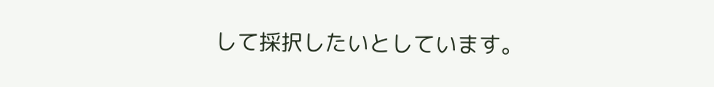して採択したいとしています。